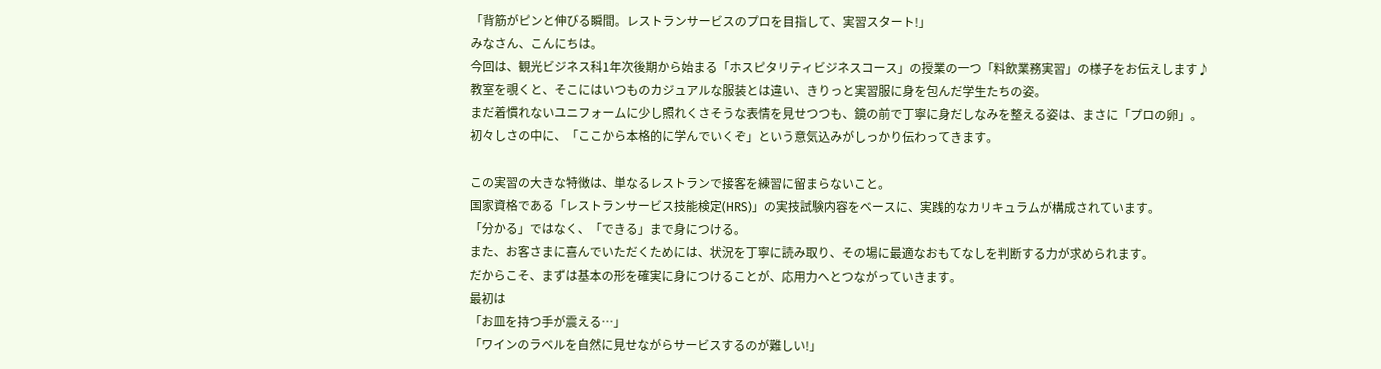「背筋がピンと伸びる瞬間。レストランサービスのプロを目指して、実習スタート!」
みなさん、こんにちは。
今回は、観光ビジネス科1年次後期から始まる「ホスピタリティビジネスコース」の授業の一つ「料飲業務実習」の様子をお伝えします♪
教室を覗くと、そこにはいつものカジュアルな服装とは違い、きりっと実習服に身を包んだ学生たちの姿。
まだ着慣れないユニフォームに少し照れくさそうな表情を見せつつも、鏡の前で丁寧に身だしなみを整える姿は、まさに「プロの卵」。
初々しさの中に、「ここから本格的に学んでいくぞ」という意気込みがしっかり伝わってきます。

この実習の大きな特徴は、単なるレストランで接客を練習に留まらないこと。
国家資格である「レストランサービス技能検定(HRS)」の実技試験内容をベースに、実践的なカリキュラムが構成されています。
「分かる」ではなく、「できる」まで身につける。
また、お客さまに喜んでいただくためには、状況を丁寧に読み取り、その場に最適なおもてなしを判断する力が求められます。
だからこそ、まずは基本の形を確実に身につけることが、応用力へとつながっていきます。
最初は
「お皿を持つ手が震える…」
「ワインのラベルを自然に見せながらサービスするのが難しい!」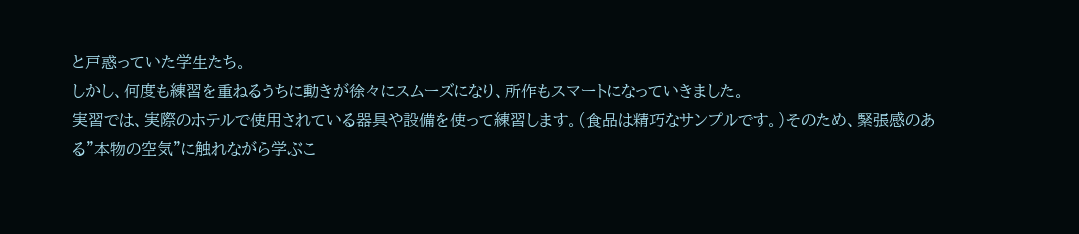と戸惑っていた学生たち。
しかし、何度も練習を重ねるうちに動きが徐々にスムーズになり、所作もスマートになっていきました。
実習では、実際のホテルで使用されている器具や設備を使って練習します。(食品は精巧なサンプルです。)そのため、緊張感のある”本物の空気”に触れながら学ぶこ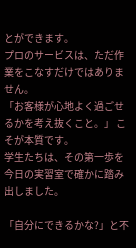とができます。
プロのサービスは、ただ作業をこなすだけではありません。
「お客様が心地よく過ごせるかを考え抜くこと。」 こそが本質です。
学生たちは、その第一歩を今日の実習室で確かに踏み出しました。

「自分にできるかな?」と不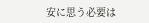安に思う必要は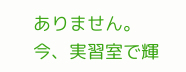ありません。 今、実習室で輝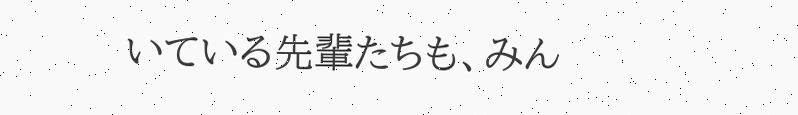いている先輩たちも、みん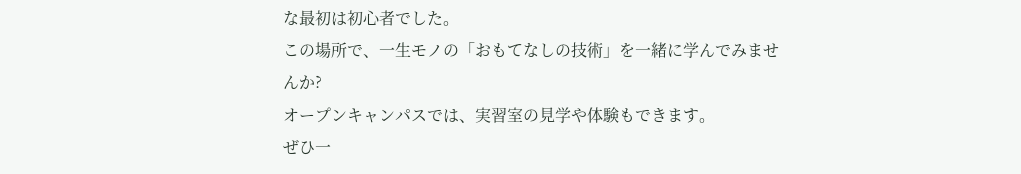な最初は初心者でした。
この場所で、一生モノの「おもてなしの技術」を一緒に学んでみませんか?
オープンキャンパスでは、実習室の見学や体験もできます。
ぜひ一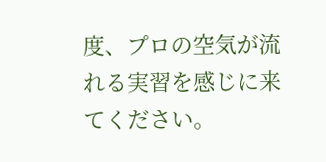度、プロの空気が流れる実習を感じに来てください。